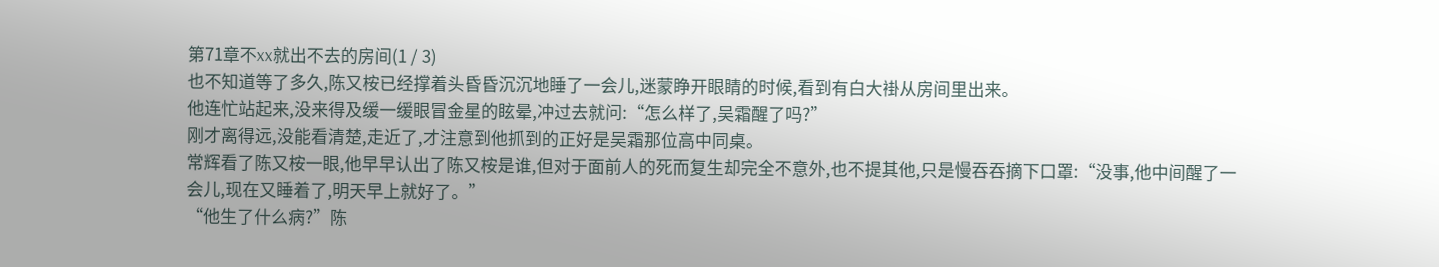第71章不xx就出不去的房间(1 / 3)
也不知道等了多久,陈又桉已经撑着头昏昏沉沉地睡了一会儿,迷蒙睁开眼睛的时候,看到有白大褂从房间里出来。
他连忙站起来,没来得及缓一缓眼冒金星的眩晕,冲过去就问:“怎么样了,吴霜醒了吗?”
刚才离得远,没能看清楚,走近了,才注意到他抓到的正好是吴霜那位高中同桌。
常辉看了陈又桉一眼,他早早认出了陈又桉是谁,但对于面前人的死而复生却完全不意外,也不提其他,只是慢吞吞摘下口罩:“没事,他中间醒了一会儿,现在又睡着了,明天早上就好了。”
“他生了什么病?”陈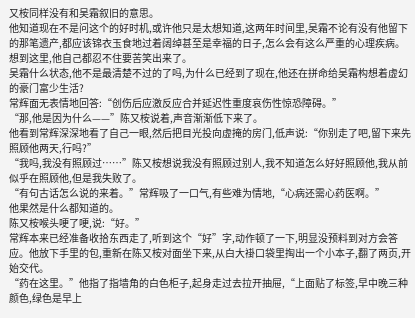又桉同样没有和吴霜叙旧的意思。
他知道现在不是问这个的好时机,或许他只是太想知道,这两年时间里,吴霜不论有没有他留下的那笔遗产,都应该锦衣玉食地过着阔绰甚至是幸福的日子,怎么会有这么严重的心理疾病。
想到这里,他自己都忍不住要苦笑出来了。
吴霜什么状态,他不是最清楚不过的了吗,为什么已经到了现在,他还在拼命给吴霜构想着虚幻的豪门富少生活?
常辉面无表情地回答:“创伤后应激反应合并延迟性重度哀伤性惊恐障碍。”
“那,他是因为什么——”陈又桉说着,声音渐渐低下来了。
他看到常辉深深地看了自己一眼,然后把目光投向虚掩的房门,低声说:“你别走了吧,留下来先照顾他两天,行吗?”
“我吗,我没有照顾过……”陈又桉想说我没有照顾过别人,我不知道怎么好好照顾他,我从前似乎在照顾他,但是我失败了。
“有句古话怎么说的来着。”常辉吸了一口气,有些难为情地,“心病还需心药医啊。”
他果然是什么都知道的。
陈又桉喉头哽了哽,说:“好。”
常辉本来已经准备收拾东西走了,听到这个“好”字,动作顿了一下,明显没预料到对方会答应。他放下手里的包,重新在陈又桉对面坐下来,从白大褂口袋里掏出一个小本子,翻了两页,开始交代。
“药在这里。”他指了指墙角的白色柜子,起身走过去拉开抽屉,“上面贴了标签,早中晚三种颜色,绿色是早上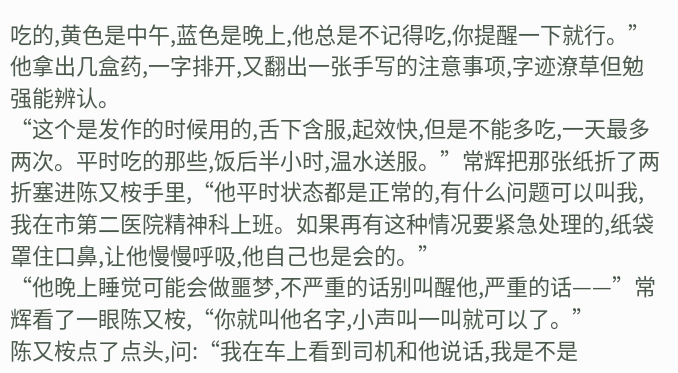吃的,黄色是中午,蓝色是晚上,他总是不记得吃,你提醒一下就行。”
他拿出几盒药,一字排开,又翻出一张手写的注意事项,字迹潦草但勉强能辨认。
“这个是发作的时候用的,舌下含服,起效快,但是不能多吃,一天最多两次。平时吃的那些,饭后半小时,温水送服。”常辉把那张纸折了两折塞进陈又桉手里,“他平时状态都是正常的,有什么问题可以叫我,我在市第二医院精神科上班。如果再有这种情况要紧急处理的,纸袋罩住口鼻,让他慢慢呼吸,他自己也是会的。”
“他晚上睡觉可能会做噩梦,不严重的话别叫醒他,严重的话——”常辉看了一眼陈又桉,“你就叫他名字,小声叫一叫就可以了。”
陈又桉点了点头,问:“我在车上看到司机和他说话,我是不是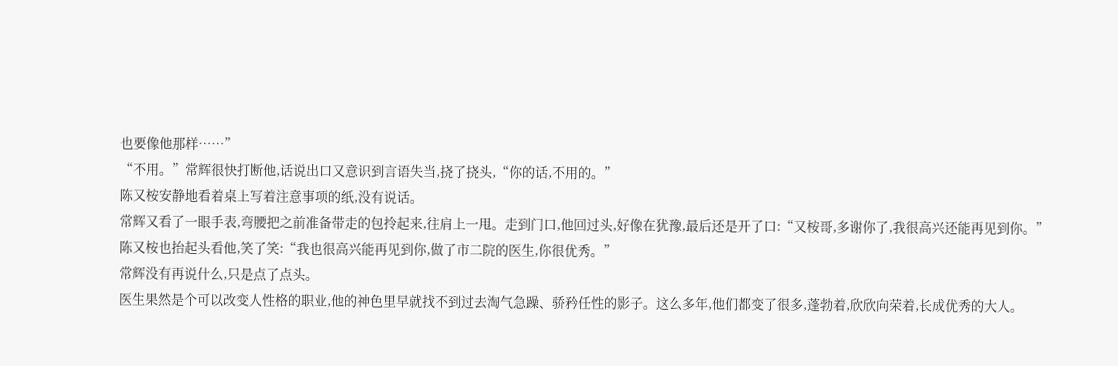也要像他那样……”
“不用。”常辉很快打断他,话说出口又意识到言语失当,挠了挠头,“你的话,不用的。”
陈又桉安静地看着桌上写着注意事项的纸,没有说话。
常辉又看了一眼手表,弯腰把之前准备带走的包拎起来,往肩上一甩。走到门口,他回过头,好像在犹豫,最后还是开了口:“又桉哥,多谢你了,我很高兴还能再见到你。”
陈又桉也抬起头看他,笑了笑:“我也很高兴能再见到你,做了市二院的医生,你很优秀。”
常辉没有再说什么,只是点了点头。
医生果然是个可以改变人性格的职业,他的神色里早就找不到过去淘气急躁、骄矜任性的影子。这么多年,他们都变了很多,蓬勃着,欣欣向荣着,长成优秀的大人。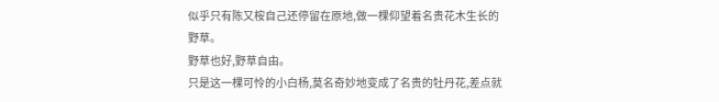似乎只有陈又桉自己还停留在原地,做一棵仰望着名贵花木生长的野草。
野草也好,野草自由。
只是这一棵可怜的小白杨,莫名奇妙地变成了名贵的牡丹花,差点就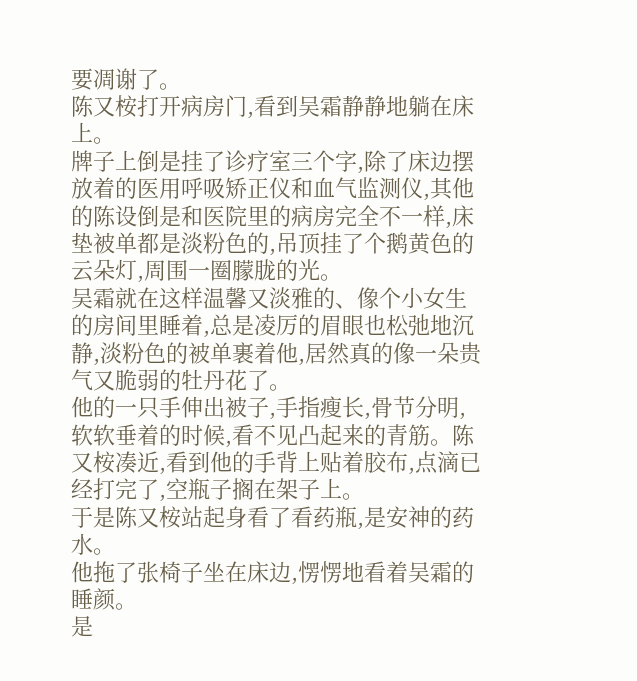要凋谢了。
陈又桉打开病房门,看到吴霜静静地躺在床上。
牌子上倒是挂了诊疗室三个字,除了床边摆放着的医用呼吸矫正仪和血气监测仪,其他的陈设倒是和医院里的病房完全不一样,床垫被单都是淡粉色的,吊顶挂了个鹅黄色的云朵灯,周围一圈朦胧的光。
吴霜就在这样温馨又淡雅的、像个小女生的房间里睡着,总是凌厉的眉眼也松弛地沉静,淡粉色的被单裹着他,居然真的像一朵贵气又脆弱的牡丹花了。
他的一只手伸出被子,手指瘦长,骨节分明,软软垂着的时候,看不见凸起来的青筋。陈又桉凑近,看到他的手背上贴着胶布,点滴已经打完了,空瓶子搁在架子上。
于是陈又桉站起身看了看药瓶,是安神的药水。
他拖了张椅子坐在床边,愣愣地看着吴霜的睡颜。
是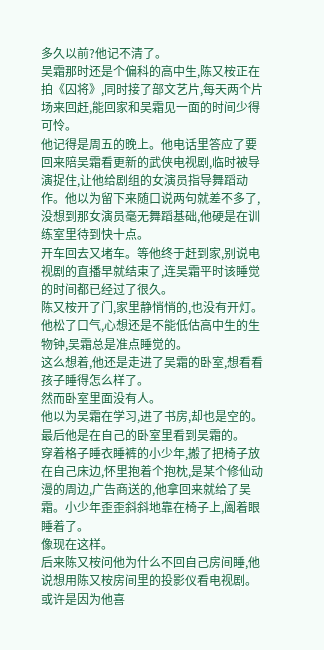多久以前?他记不清了。
吴霜那时还是个偏科的高中生,陈又桉正在拍《囚将》,同时接了部文艺片,每天两个片场来回赶,能回家和吴霜见一面的时间少得可怜。
他记得是周五的晚上。他电话里答应了要回来陪吴霜看更新的武侠电视剧,临时被导演捉住,让他给剧组的女演员指导舞蹈动作。他以为留下来随口说两句就差不多了,没想到那女演员毫无舞蹈基础,他硬是在训练室里待到快十点。
开车回去又堵车。等他终于赶到家,别说电视剧的直播早就结束了,连吴霜平时该睡觉的时间都已经过了很久。
陈又桉开了门,家里静悄悄的,也没有开灯。他松了口气,心想还是不能低估高中生的生物钟,吴霜总是准点睡觉的。
这么想着,他还是走进了吴霜的卧室,想看看孩子睡得怎么样了。
然而卧室里面没有人。
他以为吴霜在学习,进了书房,却也是空的。
最后他是在自己的卧室里看到吴霜的。
穿着格子睡衣睡裤的小少年,搬了把椅子放在自己床边,怀里抱着个抱枕,是某个修仙动漫的周边,广告商送的,他拿回来就给了吴霜。小少年歪歪斜斜地靠在椅子上,阖着眼睡着了。
像现在这样。
后来陈又桉问他为什么不回自己房间睡,他说想用陈又桉房间里的投影仪看电视剧。
或许是因为他喜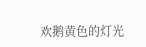欢鹅黄色的灯光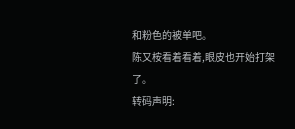和粉色的被单吧。
陈又桉看着看着,眼皮也开始打架了。
转码声明: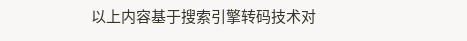以上内容基于搜索引擎转码技术对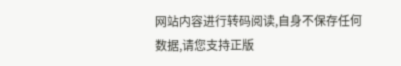网站内容进行转码阅读,自身不保存任何数据,请您支持正版